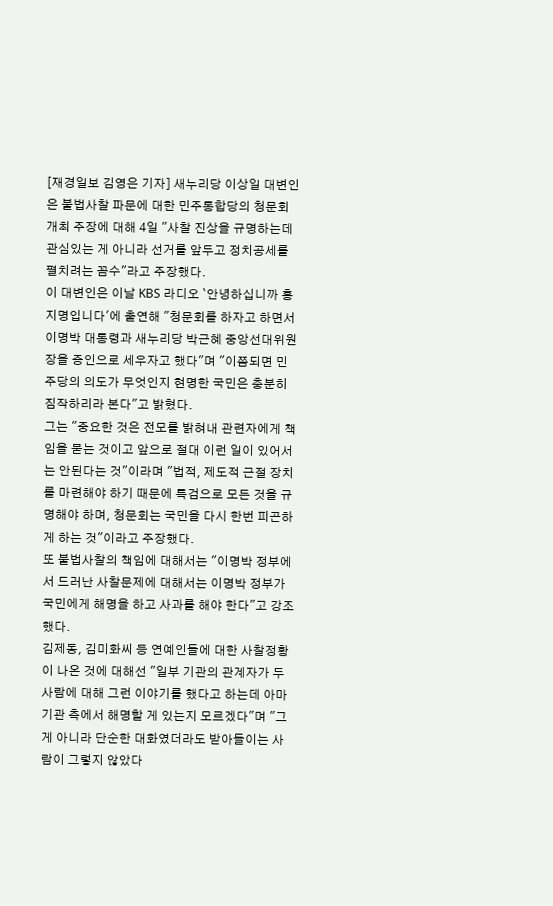[재경일보 김영은 기자] 새누리당 이상일 대변인은 불법사찰 파문에 대한 민주통합당의 청문회 개최 주장에 대해 4일 "사찰 진상을 규명하는데 관심있는 게 아니라 선거를 앞두고 정치공세를 펼치려는 꼼수"라고 주장했다.
이 대변인은 이날 KBS 라디오 `안녕하십니까 홍지명입니다'에 출연해 "청문회를 하자고 하면서 이명박 대통령과 새누리당 박근혜 중앙선대위원장을 증인으로 세우자고 했다"며 "이쯤되면 민주당의 의도가 무엇인지 현명한 국민은 충분히 짐작하리라 본다"고 밝혔다.
그는 "중요한 것은 전모를 밝혀내 관련자에게 책임을 묻는 것이고 앞으로 절대 이런 일이 있어서는 안된다는 것"이라며 "법적, 제도적 근절 장치를 마련해야 하기 때문에 특검으로 모든 것을 규명해야 하며, 청문회는 국민을 다시 한번 피곤하게 하는 것"이라고 주장했다.
또 불법사찰의 책임에 대해서는 "이명박 정부에서 드러난 사찰문제에 대해서는 이명박 정부가 국민에게 해명을 하고 사과를 해야 한다"고 강조했다.
김제동, 김미화씨 등 연예인들에 대한 사찰정황이 나온 것에 대해선 "일부 기관의 관계자가 두 사람에 대해 그런 이야기를 했다고 하는데 아마 기관 측에서 해명할 게 있는지 모르겠다"며 "그게 아니라 단순한 대화였더라도 받아들이는 사람이 그렇지 않았다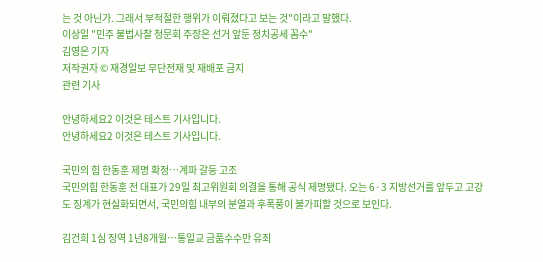는 것 아닌가. 그래서 부적절한 행위가 이뤄졌다고 보는 것"이라고 말했다.
이상일 "민주 불법사찰 청문회 주장은 선거 앞둔 정치공세 꼼수"
김영은 기자
저작권자 © 재경일보 무단전재 및 재배포 금지
관련 기사

안녕하세요2 이것은 테스트 기사입니다.
안녕하세요2 이것은 테스트 기사입니다.

국민의 힘 한동훈 제명 확정…계파 갈등 고조
국민의힘 한동훈 전 대표가 29일 최고위원회 의결을 통해 공식 제명됐다. 오는 6·3 지방선거를 앞두고 고강도 징계가 현실화되면서, 국민의힘 내부의 분열과 후폭풍이 불가피할 것으로 보인다.

김건희 1심 징역 1년8개월…통일교 금품수수만 유죄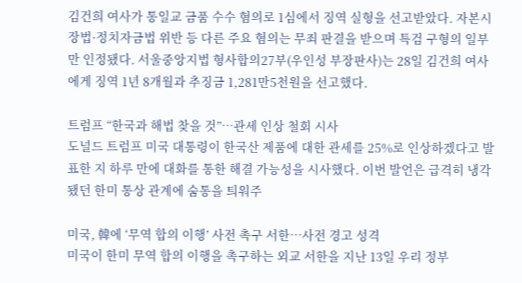김건희 여사가 통일교 금품 수수 혐의로 1심에서 징역 실형을 선고받았다. 자본시장법·정치자금법 위반 등 다른 주요 혐의는 무죄 판결을 받으며 특검 구형의 일부만 인정됐다. 서울중앙지법 형사합의27부(우인성 부장판사)는 28일 김건희 여사에게 징역 1년 8개월과 추징금 1,281만5천원을 선고했다.

트럼프 “한국과 해법 찾을 것”…관세 인상 철회 시사
도널드 트럼프 미국 대통령이 한국산 제품에 대한 관세를 25%로 인상하겠다고 발표한 지 하루 만에 대화를 통한 해결 가능성을 시사했다. 이번 발언은 급격히 냉각됐던 한미 통상 관계에 숨통을 틔워주

미국, 韓에 ‘무역 합의 이행’ 사전 촉구 서한…사전 경고 성격
미국이 한미 무역 합의 이행을 촉구하는 외교 서한을 지난 13일 우리 정부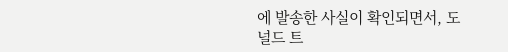에 발송한 사실이 확인되면서, 도널드 트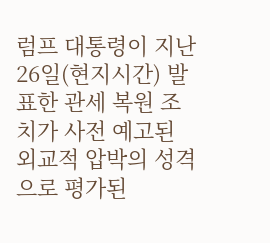럼프 대통령이 지난 26일(현지시간) 발표한 관세 복원 조치가 사전 예고된 외교적 압박의 성격으로 평가된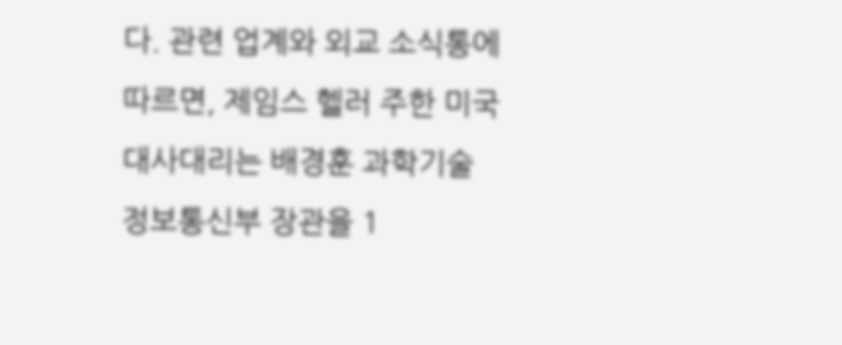다. 관련 업계와 외교 소식통에 따르면, 제임스 헬러 주한 미국대사대리는 배경훈 과학기술정보통신부 장관을 1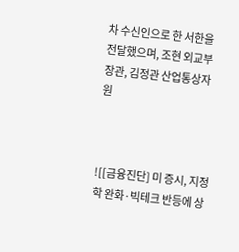차 수신인으로 한 서한을 전달했으며, 조현 외교부 장관, 김정관 산업통상자원



![[금융진단] 미 증시, 지정학 완화·빅테크 반등에 상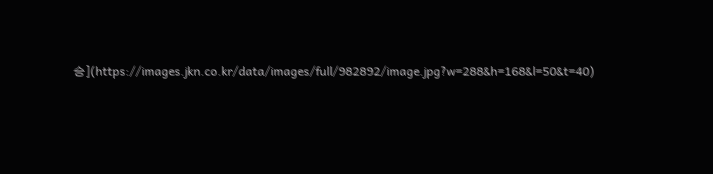승](https://images.jkn.co.kr/data/images/full/982892/image.jpg?w=288&h=168&l=50&t=40)